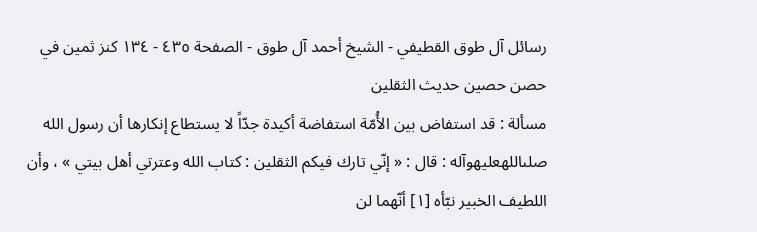رسائل آل طوق القطيفي - الشيخ أحمد آل طوق - الصفحة ٤٣٥ - ١٣٤ كنز ثمين في حصن حصين حديث الثقلين
مسألة : قد استفاض بين الأُمّة استفاضة أكيدة جدّاً لا يستطاع إنكارها أن رسول الله صلىاللهعليهوآله : قال : « إنّي تارك فيكم الثقلين : كتاب الله وعترتي أهل بيتي » ، وأن اللطيف الخبير نبّأه [١] أنّهما لن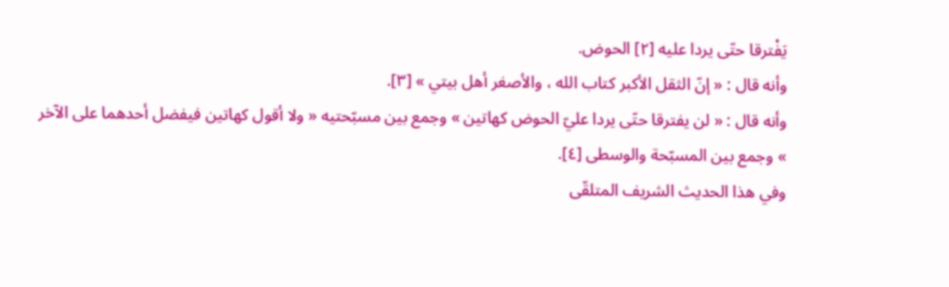يَفْترقا حتّى يردا عليه [٢] الحوض.
وأنه قال : « إنّ الثقل الأكبر كتاب الله ، والأصغر أهل بيتي » [٣].
وأنه قال : « لن يفترقا حتّى يردا عليّ الحوض كهاتين » وجمع بين مسبّحتيه « ولا أقول كهاتين فيفضل أحدهما على الآخر » وجمع بين المسبّحة والوسطى [٤].
وفي هذا الحديث الشريف المتلقّى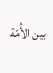بين الأُمّة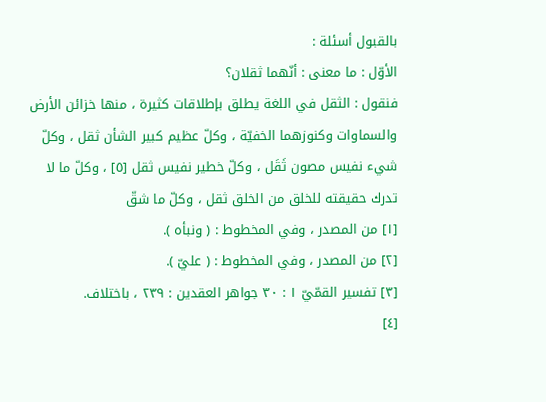بالقبول أسئلة :
الأوّل : ما معنى : أنّهما ثقلان؟
فنقول : الثقل في اللغة يطلق بإطلاقات كثيرة ، منها خزائن الأرض والسماوات وكنوزهما الخفيّة ، وكلّ عظيم كبير الشأن ثقل ، وكلّ شيء نفيس مصون ثَقَل ، وكلّ خطير نفيس ثقل [٥] ، وكلّ ما لا تدرك حقيقته للخلق من الخلق ثقل ، وكلّ ما شقّ
[١] من المصدر ، وفي المخطوط : ( ونبأه ).
[٢] من المصدر ، وفي المخطوط : ( عليّ ).
[٣] تفسير القمّيّ ١ : ٣٠ جواهر العقدين : ٢٣٩ ، باختلاف.
[٤]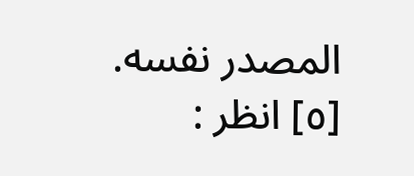المصدر نفسه.
[٥] انظر :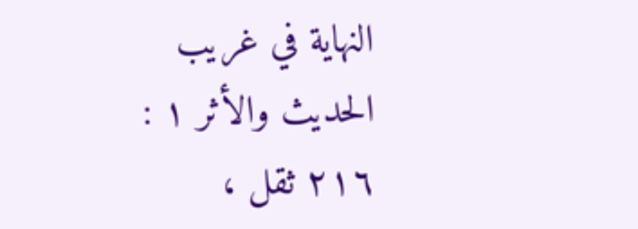النهاية في غريب الحديث والأثر ١ : ٢١٦ ثقل ،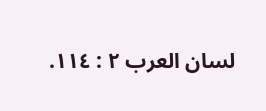لسان العرب ٢ : ١١٤.